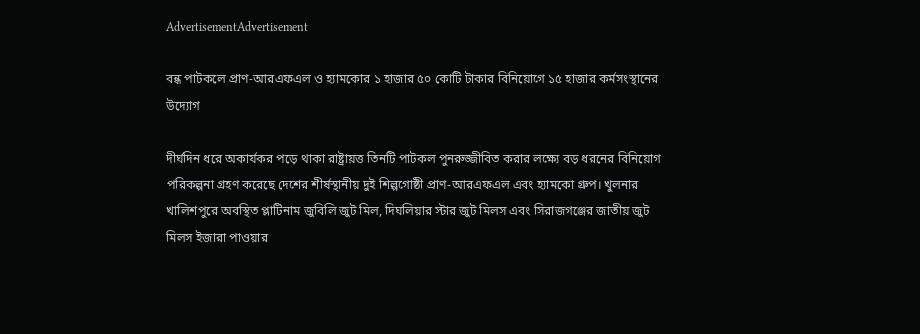AdvertisementAdvertisement

বন্ধ পাটকলে প্রাণ-আরএফএল ও হ্যামকোর ১ হাজার ৫০ কোটি টাকার বিনিয়োগে ১৫ হাজার কর্মসংস্থানের উদ্যোগ

দীর্ঘদিন ধরে অকার্যকর পড়ে থাকা রাষ্ট্রায়ত্ত তিনটি পাটকল পুনরুজ্জীবিত করার লক্ষ্যে বড় ধরনের বিনিয়োগ পরিকল্পনা গ্রহণ করেছে দেশের শীর্ষস্থানীয় দুই শিল্পগোষ্ঠী প্রাণ-আরএফএল এবং হ্যামকো গ্রুপ। খুলনার খালিশপুরে অবস্থিত প্লাটিনাম জুবিলি জুট মিল, দিঘলিয়ার স্টার জুট মিলস এবং সিরাজগঞ্জের জাতীয় জুট মিলস ইজারা পাওয়ার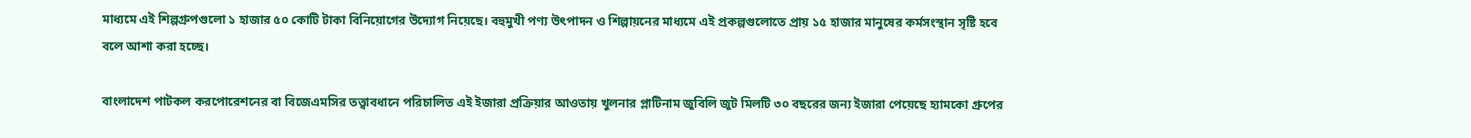মাধ্যমে এই শিল্পগ্রুপগুলো ১ হাজার ৫০ কোটি টাকা বিনিয়োগের উদ্যোগ নিয়েছে। বহুমুখী পণ্য উৎপাদন ও শিল্পায়নের মাধ্যমে এই প্রকল্পগুলোতে প্রায় ১৫ হাজার মানুষের কর্মসংস্থান সৃষ্টি হবে বলে আশা করা হচ্ছে।

বাংলাদেশ পাটকল করপোরেশনের বা বিজেএমসির তত্ত্বাবধানে পরিচালিত এই ইজারা প্রক্রিয়ার আওতায় খুলনার প্লাটিনাম জুবিলি জুট মিলটি ৩০ বছরের জন্য ইজারা পেয়েছে হ্যামকো গ্রুপের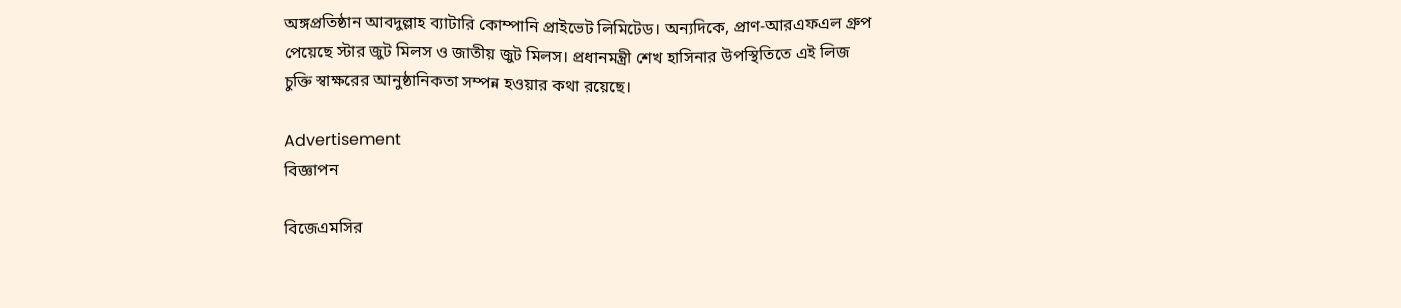অঙ্গপ্রতিষ্ঠান আবদুল্লাহ ব্যাটারি কোম্পানি প্রাইভেট লিমিটেড। অন্যদিকে, প্রাণ-আরএফএল গ্রুপ পেয়েছে স্টার জুট মিলস ও জাতীয় জুট মিলস। প্রধানমন্ত্রী শেখ হাসিনার উপস্থিতিতে এই লিজ চুক্তি স্বাক্ষরের আনুষ্ঠানিকতা সম্পন্ন হওয়ার কথা রয়েছে।

Advertisement
বিজ্ঞাপন

বিজেএমসির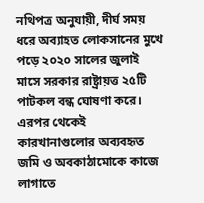নথিপত্র অনুযায়ী, দীর্ঘ সময় ধরে অব্যাহত লোকসানের মুখে পড়ে ২০২০ সালের জুলাই মাসে সরকার রাষ্ট্রায়ত্ত ২৫টি পাটকল বন্ধ ঘোষণা করে। এরপর থেকেই কারখানাগুলোর অব্যবহৃত জমি ও অবকাঠামোকে কাজে লাগাতে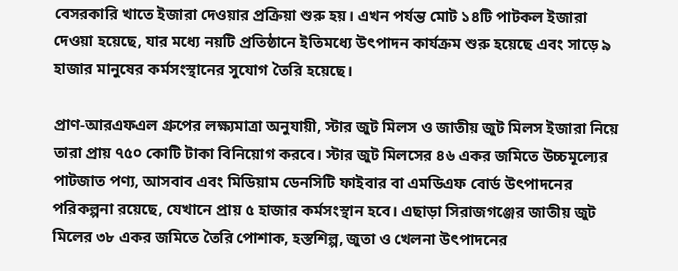বেসরকারি খাতে ইজারা দেওয়ার প্রক্রিয়া শুরু হয়। এখন পর্যন্ত মোট ১৪টি পাটকল ইজারা দেওয়া হয়েছে, যার মধ্যে নয়টি প্রতিষ্ঠানে ইতিমধ্যে উৎপাদন কার্যক্রম শুরু হয়েছে এবং সাড়ে ৯ হাজার মানুষের কর্মসংস্থানের সুযোগ তৈরি হয়েছে।

প্রাণ-আরএফএল গ্রুপের লক্ষ্যমাত্রা অনুযায়ী, স্টার জুট মিলস ও জাতীয় জুট মিলস ইজারা নিয়ে তারা প্রায় ৭৫০ কোটি টাকা বিনিয়োগ করবে। স্টার জুট মিলসের ৪৬ একর জমিতে উচ্চমূল্যের পাটজাত পণ্য, আসবাব এবং মিডিয়াম ডেনসিটি ফাইবার বা এমডিএফ বোর্ড উৎপাদনের পরিকল্পনা রয়েছে, যেখানে প্রায় ৫ হাজার কর্মসংস্থান হবে। এছাড়া সিরাজগঞ্জের জাতীয় জুট মিলের ৩৮ একর জমিতে তৈরি পোশাক, হস্তশিল্প, জুতা ও খেলনা উৎপাদনের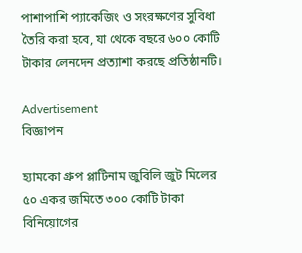পাশাপাশি প্যাকেজিং ও সংরক্ষণের সুবিধা তৈরি করা হবে, যা থেকে বছরে ৬০০ কোটি টাকার লেনদেন প্রত্যাশা করছে প্রতিষ্ঠানটি।

Advertisement
বিজ্ঞাপন

হ্যামকো গ্রুপ প্লাটিনাম জুবিলি জুট মিলের ৫০ একর জমিতে ৩০০ কোটি টাকা বিনিয়োগের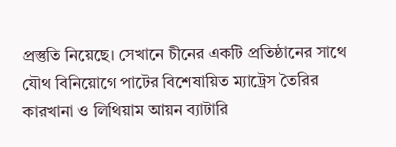প্রস্তুতি নিয়েছে। সেখানে চীনের একটি প্রতিষ্ঠানের সাথে যৌথ বিনিয়োগে পাটের বিশেষায়িত ম্যাট্রেস তৈরির কারখানা ও লিথিয়াম আয়ন ব্যাটারি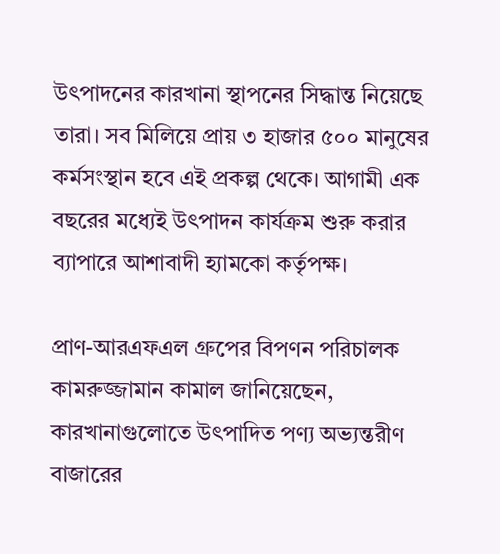উৎপাদনের কারখানা স্থাপনের সিদ্ধান্ত নিয়েছে তারা। সব মিলিয়ে প্রায় ৩ হাজার ৫০০ মানুষের কর্মসংস্থান হবে এই প্রকল্প থেকে। আগামী এক বছরের মধ্যেই উৎপাদন কার্যক্রম শুরু করার ব্যাপারে আশাবাদী হ্যামকো কর্তৃপক্ষ।

প্রাণ-আরএফএল গ্রুপের বিপণন পরিচালক কামরুজ্জামান কামাল জানিয়েছেন, কারখানাগুলোতে উৎপাদিত পণ্য অভ্যন্তরীণ বাজারের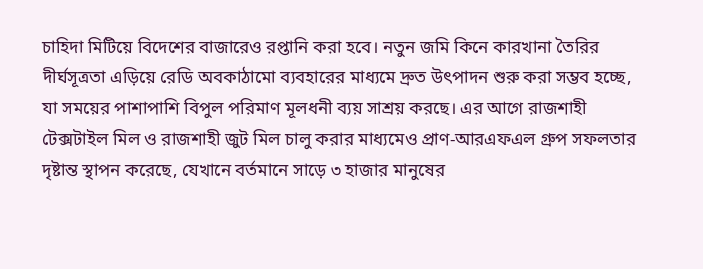চাহিদা মিটিয়ে বিদেশের বাজারেও রপ্তানি করা হবে। নতুন জমি কিনে কারখানা তৈরির দীর্ঘসূত্রতা এড়িয়ে রেডি অবকাঠামো ব্যবহারের মাধ্যমে দ্রুত উৎপাদন শুরু করা সম্ভব হচ্ছে, যা সময়ের পাশাপাশি বিপুল পরিমাণ মূলধনী ব্যয় সাশ্রয় করছে। এর আগে রাজশাহী টেক্সটাইল মিল ও রাজশাহী জুট মিল চালু করার মাধ্যমেও প্রাণ-আরএফএল গ্রুপ সফলতার দৃষ্টান্ত স্থাপন করেছে, যেখানে বর্তমানে সাড়ে ৩ হাজার মানুষের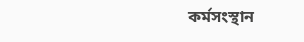কর্মসংস্থান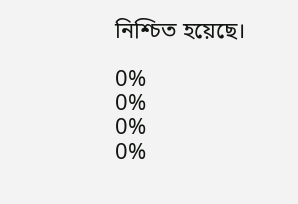নিশ্চিত হয়েছে।

0%
0%
0%
0%